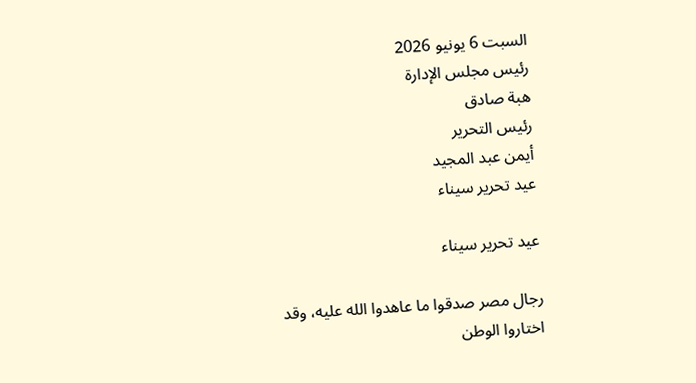السبت 6 يونيو 2026
رئيس مجلس الإدارة
هبة صادق
رئيس التحرير
أيمن عبد المجيد
عيد تحرير سيناء

عيد تحرير سيناء

رجال مصر صدقوا ما عاهدوا الله عليه، وقد اختاروا الوطن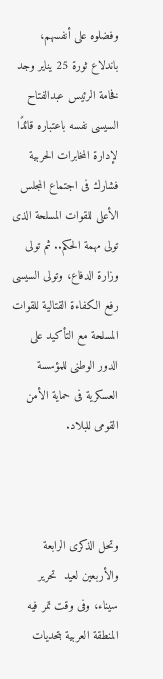وفضلوه على أنفسهم، باندلاع ثورة 25 يناير وجد فخامة الرئيس عبدالفتاح السيسى نفسه باعتباره قائدًا لإدارة المخابرات الحربية فشارك فى اجتماع المجلس الأعلى للقوات المسلحة الذى تولى مهمة الحكم.. ثم تولى وزارة الدفاع، وتولى السيسى رفع الكفاءة القتالية للقوات المسلحة مع التأكيد على الدور الوطنى للمؤسسة العسكرية فى حماية الأمن القومى للبلاد.



وتحل الذكرى الرابعة والأربعين لعيد  تحرير سيناء، وفى وقت تمر فيه المنطقة العربية بتحديات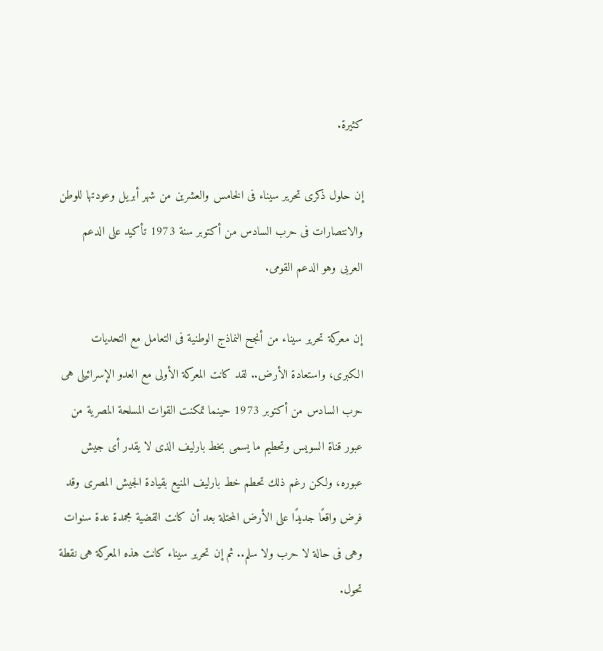كثيرة.

إن حلول ذكرى تحرير سيناء فى الخامس والعشرين من شهر أبريل وعودتها للوطن والانتصارات فى حرب السادس من أكتوبر سنة 1973 تأكيد على الدعم العربى وهو الدعم القومى.

إن معركة تحرير سيناء من أنجح النماذج الوطنية فى التعامل مع التحديات الكبرى، واستعادة الأرض.. لقد كانت المعركة الأولى مع العدو الإسرائيلى هى حرب السادس من أكتوبر 1973 حينما تمكنت القوات المسلحة المصرية من عبور قناة السويس وتحطيم ما يسمى بخط بارليف الذى لا يقدر أى جيش عبوره، ولكن رغم ذلك تحطم خط بارليف المنيع بقيادة الجيش المصرى وقد فرض واقعًا جديدًا على الأرض المحتلة بعد أن كانت القضية مجمدة عدة سنوات وهى فى حالة لا حرب ولا سلم.. ثم إن تحرير سيناء كانت هذه المعركة هى نقطة تحول.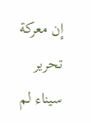إن معركة تحرير سيناء لم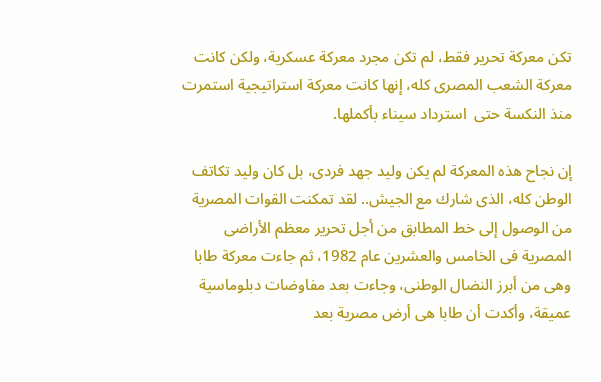تكن معركة تحرير فقط، لم تكن مجرد معركة عسكرية، ولكن كانت معركة الشعب المصرى كله، إنها كانت معركة استراتيجية استمرت منذ النكسة حتى  استرداد سيناء بأكملها.

إن نجاح هذه المعركة لم يكن وليد جهد فردى، بل كان وليد تكاتف الوطن كله، الذى شارك مع الجيش.. لقد تمكنت القوات المصرية من الوصول إلى خط المطابق من أجل تحرير معظم الأراضى المصرية فى الخامس والعشرين عام 1982، ثم جاءت معركة طابا وهى من أبرز النضال الوطنى، وجاءت بعد مفاوضات دبلوماسية عميقة، وأكدت أن طابا هى أرض مصرية بعد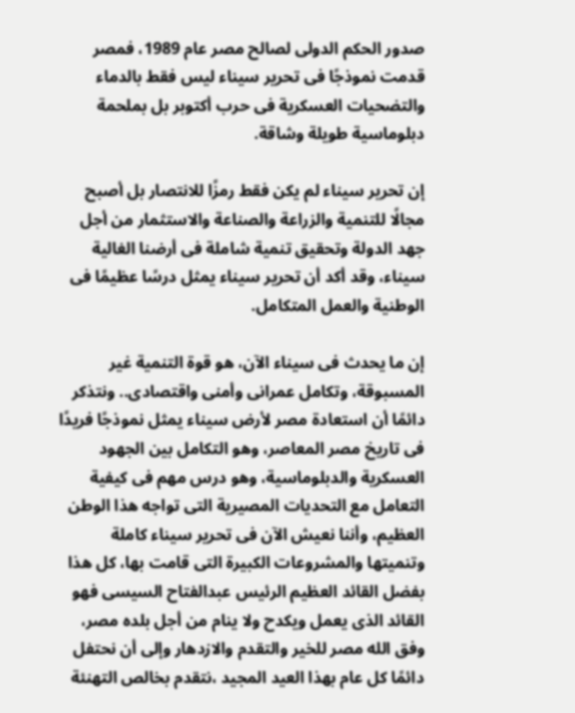صدور الحكم الدولى لصالح مصر عام 1989، فمصر قدمت نموذجًا فى تحرير سيناء ليس فقط بالدماء والتضحيات العسكرية فى حرب أكتوبر بل بملحمة دبلوماسية طويلة وشاقة.

إن تحرير سيناء لم يكن فقط رمزًا للانتصار بل أصبح مجالًا للتنمية والزراعة والصناعة والاستثمار من أجل جهد الدولة وتحقيق تنمية شاملة فى أرضنا الغالية سيناء، وقد أكد أن تحرير سيناء يمثل درسًا عظيمًا فى الوطنية والعمل المتكامل.

إن ما يحدث فى سيناء الآن، هو قوة التنمية غير المسبوقة، وتكامل عمرانى وأمنى واقتصادى.. ونتذكر دائمًا أن استعادة مصر لأرض سيناء يمثل نموذجًا فريدًا فى تاريخ مصر المعاصر، وهو التكامل بين الجهود العسكرية والدبلوماسية، وهو درس مهم فى كيفية التعامل مع التحديات المصيرية التى تواجه هذا الوطن العظيم، وأننا نعيش الآن فى تحرير سيناء كاملة وتنميتها والمشروعات الكبيرة التى قامت بها، كل هذا بفضل القائد العظيم الرئيس عبدالفتاح السيسى فهو القائد الذى يعمل ويكدح ولا ينام من أجل بلده مصر، وفق الله مصر للخير والتقدم والازدهار وإلى أن نحتفل دائمًا كل عام بهذا العيد المجيد ،نتقدم بخالص التهنئة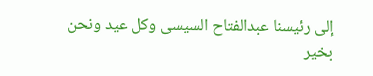إلى رئيسنا عبدالفتاح السيسى وكل عيد ونحن بخير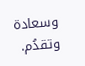وسعادة وتقدُم.